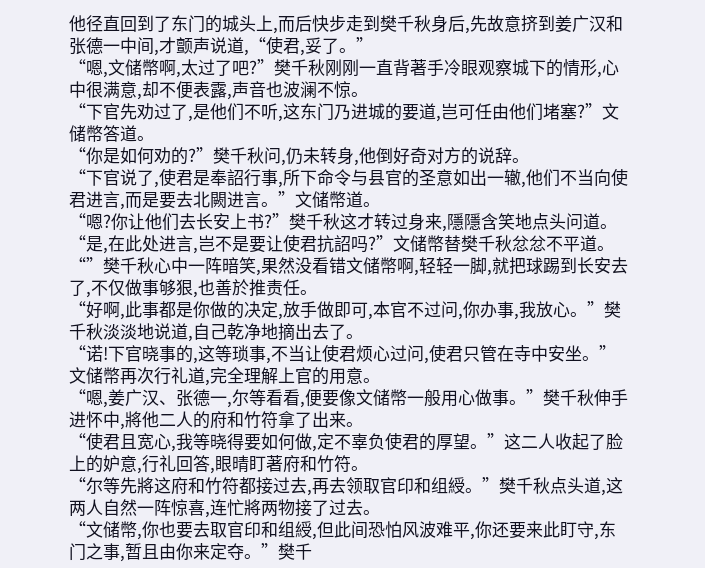他径直回到了东门的城头上,而后快步走到樊千秋身后,先故意挤到姜广汉和张德一中间,才颤声说道,“使君,妥了。”
“嗯,文储幣啊,太过了吧?”樊千秋刚刚一直背著手冷眼观察城下的情形,心中很满意,却不便表露,声音也波澜不惊。
“下官先劝过了,是他们不听,这东门乃进城的要道,岂可任由他们堵塞?”文储幣答道。
“你是如何劝的?”樊千秋问,仍未转身,他倒好奇对方的说辞。
“下官说了,使君是奉詔行事,所下命令与县官的圣意如出一辙,他们不当向使君进言,而是要去北闕进言。”文储幣道。
“嗯?你让他们去长安上书?”樊千秋这才转过身来,隱隱含笑地点头问道。
“是,在此处进言,岂不是要让使君抗詔吗?”文储幣替樊千秋忿忿不平道。
“”樊千秋心中一阵暗笑,果然没看错文储幣啊,轻轻一脚,就把球踢到长安去了,不仅做事够狠,也善於推责任。
“好啊,此事都是你做的决定,放手做即可,本官不过问,你办事,我放心。”樊千秋淡淡地说道,自己乾净地摘出去了。
“诺!下官晓事的,这等琐事,不当让使君烦心过问,使君只管在寺中安坐。”文储幣再次行礼道,完全理解上官的用意。
“嗯,姜广汉、张德一,尔等看看,便要像文储幣一般用心做事。”樊千秋伸手进怀中,將他二人的府和竹符拿了出来。
“使君且宽心,我等晓得要如何做,定不辜负使君的厚望。”这二人收起了脸上的妒意,行礼回答,眼晴盯著府和竹符。
“尔等先將这府和竹符都接过去,再去领取官印和组綬。”樊千秋点头道,这两人自然一阵惊喜,连忙將两物接了过去。
“文储幣,你也要去取官印和组綬,但此间恐怕风波难平,你还要来此盯守,东门之事,暂且由你来定夺。”樊千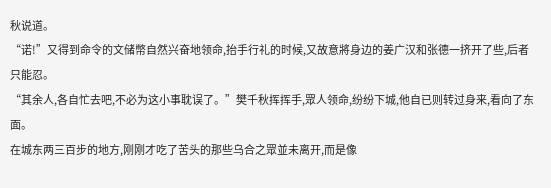秋说道。
“诺!”又得到命令的文储幣自然兴奋地领命,抬手行礼的时候,又故意將身边的姜广汉和张德一挤开了些,后者只能忍。
“其余人,各自忙去吧,不必为这小事耽误了。”樊千秋挥挥手,眾人领命,纷纷下城,他自已则转过身来,看向了东面。
在城东两三百步的地方,刚刚才吃了苦头的那些乌合之眾並未离开,而是像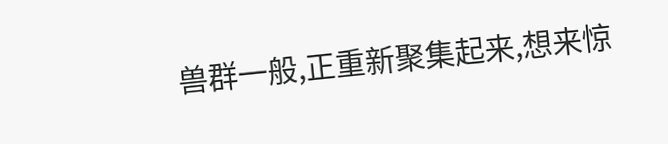兽群一般,正重新聚集起来,想来惊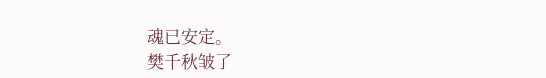魂已安定。
樊千秋皱了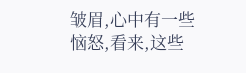皱眉,心中有一些恼怒,看来,这些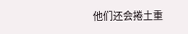他们还会捲土重